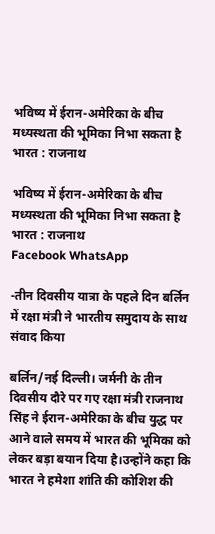भविष्य में ईरान-अमेरिका के बीच मध्यस्थता की भूमिका निभा सकता है भारत : राजनाथ

भविष्य में ईरान-अमेरिका के बीच मध्यस्थता की भूमिका निभा सकता है भारत : राजनाथ
Facebook WhatsApp

-तीन दिवसीय यात्रा के पहले दिन बर्लिन में रक्षा मंत्री ने भारतीय समुदाय के साथ संवाद किया

बर्लिन/नई दिल्ली। जर्मनी के तीन दिवसीय दौरे पर गए रक्षा मंत्री राजनाथ सिंह ने ईरान-अमेरिका के बीच युद्ध पर आने वाले समय में भारत की भूमिका को लेकर बड़ा बयान दिया है।उन्होंने कहा कि भारत ने हमेशा शांति की कोशिश की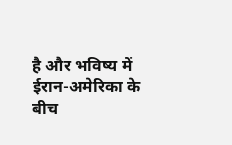है और भविष्य में ईरान-अमेरिका के बीच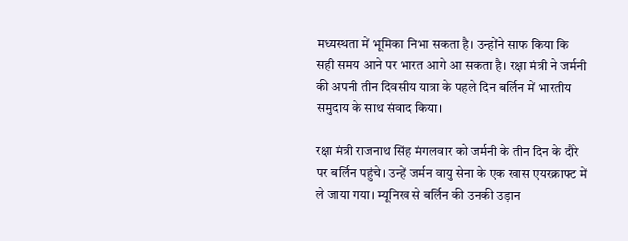मध्यस्थता में भूमिका निभा सकता है। उन्होंने साफ किया कि सही समय आने पर भारत आगे आ सकता है। रक्षा मंत्री ने जर्मनी की अपनी तीन दिवसीय यात्रा के पहले दिन बर्लिन में भारतीय समुदाय के साथ संवाद किया।

रक्षा मंत्री राजनाथ सिंह मंगलवार को जर्मनी के तीन दिन के दौरे पर बर्लिन पहुंचे। उन्हें जर्मन वायु सेना के एक खास एयरक्राफ्ट में ले जाया गया। म्यूनिख से बर्लिन की उनकी उड़ान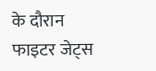के दौरान फाइटर जेट्स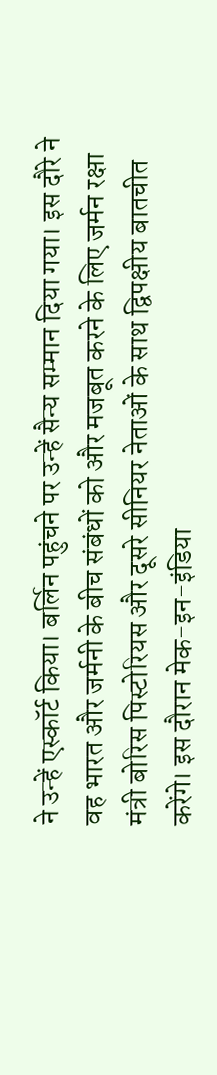ने उन्हें एस्कॉर्ट किया। बर्लिन पहुंचने पर उन्हें सैन्य सम्मान दिया गया। इस दौरे ने वह भारत और जर्मनी के बीच संबंधों को और मजबूत करने के लिए जर्मन रक्षा मंत्री बोरिस पिस्टोरियस और दूसरे सीनियर नेताओं के साथ द्विपक्षीय बातचीत करेंगे। इस दौरान मेक-इन-इंडिया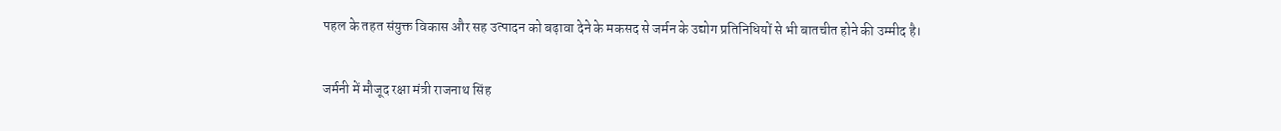पहल के तहत संयुक्त विकास और सह उत्पादन को बढ़ावा देने के मकसद से जर्मन के उद्योग प्रतिनिधियों से भी बातचीत होने की उम्मीद है।

जर्मनी में मौजूद रक्षा मंत्री राजनाथ सिंह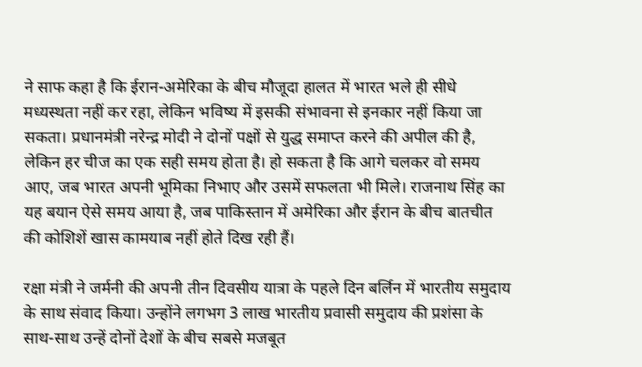ने साफ कहा है कि ईरान-अमेरिका के बीच मौजूदा हालत में भारत भले ही सीधे मध्यस्थता नहीं कर रहा, लेकिन भविष्य में इसकी संभावना से इनकार नहीं किया जा सकता। प्रधानमंत्री नरेन्द्र मोदी ने दोनों पक्षों से युद्ध समाप्त करने की अपील की है, लेकिन हर चीज का एक सही समय होता है। हो सकता है कि आगे चलकर वो समय आए, जब भारत अपनी भूमिका निभाए और उसमें सफलता भी मिले। राजनाथ सिंह का यह बयान ऐसे समय आया है, जब पाकिस्तान में अमेरिका और ईरान के बीच बातचीत की कोशिशें खास कामयाब नहीं होते दिख रही हैं।

रक्षा मंत्री ने जर्मनी की अपनी तीन दिवसीय यात्रा के पहले दिन बर्लिन में भारतीय समुदाय के साथ संवाद किया। उन्होंने लगभग 3 लाख भारतीय प्रवासी समुदाय की प्रशंसा के साथ-साथ उन्हें दोनों देशों के बीच सबसे मजबूत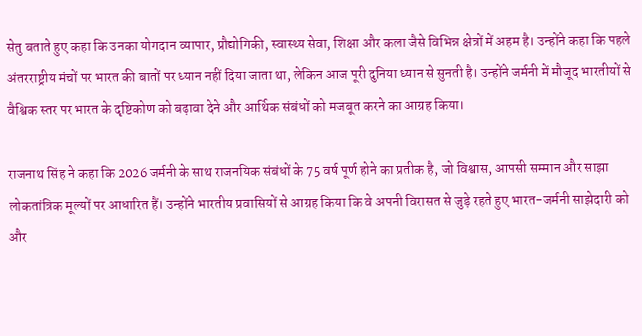सेतु बताते हुए कहा कि उनका योगदान व्यापार, प्रौद्योगिकी, स्वास्थ्य सेवा, शिक्षा और कला जैसे विभिन्न क्षेत्रों में अहम है। उन्होंने कहा कि पहले अंतरराष्ट्रीय मंचों पर भारत की बातों पर ध्यान नहीं दिया जाता था, लेकिन आज पूरी दुनिया ध्यान से सुनती है। उन्होंने जर्मनी में मौजूद भारतीयों से वैश्विक स्तर पर भारत के दृष्टिकोण को बढ़ावा देने और आर्थिक संबंधों को मजबूत करने का आग्रह किया।

राजनाथ सिंह ने कहा कि 2026 जर्मनी के साथ राजनयिक संबंधों के 75 वर्ष पूर्ण होने का प्रतीक है, जो विश्वास, आपसी सम्मान और साझा लोकतांत्रिक मूल्यों पर आधारित हैं। उन्होंने भारतीय प्रवासियों से आग्रह किया कि वे अपनी विरासत से जुड़े रहते हुए भारत-जर्मनी साझेदारी को और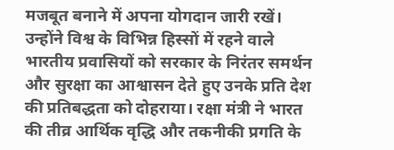मजबूत बनाने में अपना योगदान जारी रखें। उन्होंने विश्व के विभिन्न हिस्सों में रहने वाले भारतीय प्रवासियों को सरकार के निरंतर समर्थन और सुरक्षा का आश्वासन देते हुए उनके प्रति देश की प्रतिबद्धता को दोहराया। रक्षा मंत्री ने भारत की तीव्र आर्थिक वृद्धि और तकनीकी प्रगति के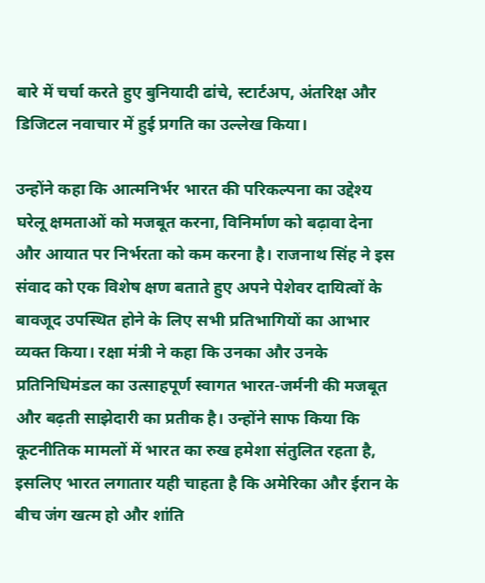बारे में चर्चा करते हुए बुनियादी ढांचे, स्टार्टअप, अंतरिक्ष और डिजिटल नवाचार में हुई प्रगति का उल्लेख किया।

उन्होंने कहा कि आत्मनिर्भर भारत की परिकल्पना का उद्देश्य घरेलू क्षमताओं को मजबूत करना, विनिर्माण को बढ़ावा देना और आयात पर निर्भरता को कम करना है। राजनाथ सिंह ने इस संवाद को एक विशेष क्षण बताते हुए अपने पेशेवर दायित्वों के बावजूद उपस्थित होने के लिए सभी प्रतिभागियों का आभार व्यक्त किया। रक्षा मंत्री ने कहा कि उनका और उनके प्रतिनिधिमंडल का उत्साहपूर्ण स्वागत भारत-जर्मनी की मजबूत और बढ़ती साझेदारी का प्रतीक है। उन्होंने साफ किया कि कूटनीतिक मामलों में भारत का रुख हमेशा संतुलित रहता है, इसलिए भारत लगातार यही चाहता है कि अमेरिका और ईरान के बीच जंग खत्म हो और शांति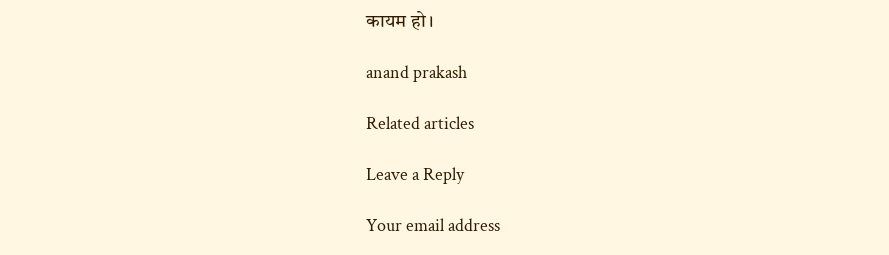कायम हो।

anand prakash

Related articles

Leave a Reply

Your email address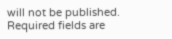will not be published. Required fields are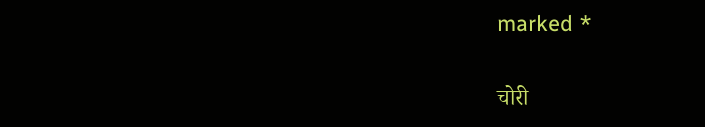marked *

चोरी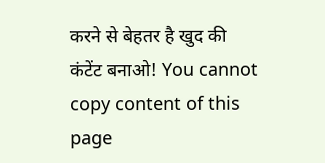करने से बेहतर है खुद की कंटेंट बनाओ! You cannot copy content of this page